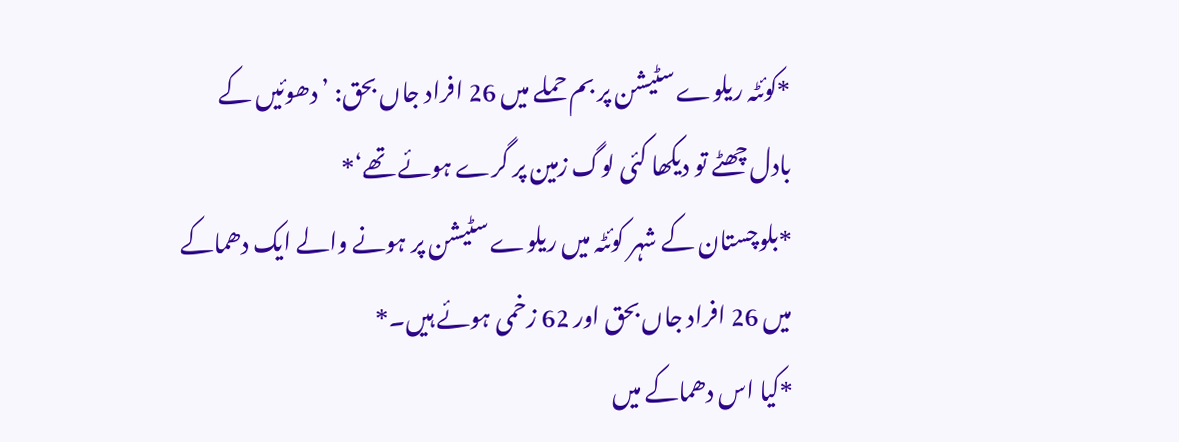*کوئٹہ ریلوے سٹیشن پر بم حملے میں 26 افراد جاں بحق: ’دھوئیں کے بادل چھٹے تو دیکھا کئی لوگ زمین پر گرے ہوئے تھے‘*
*بلوچستان کے شہر کوئٹہ میں ریلوے سٹیشن پر ہونے والے ایک دھماکے میں 26 افراد جاں بحق اور 62 زخمی ہوئے ہیں۔*
*کیا اس دھماکے میں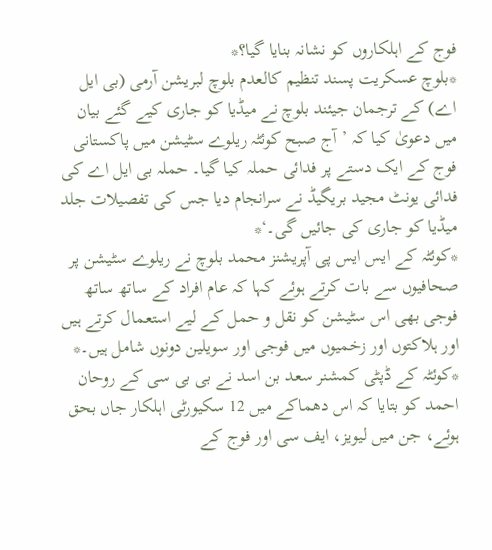فوج کے اہلکاروں کو نشانہ بنایا گیا؟*
*بلوچ عسکریت پسند تنظیم کالعدم بلوچ لبریشن آرمی (بی ایل اے) کے ترجمان جیئند بلوچ نے میڈیا کو جاری کیے گئے بیان میں دعویٰ کیا کہ ’آج صبح کوئٹہ ریلوے سٹیشن میں پاکستانی فوج کے ایک دستے پر فدائی حملہ کیا گیا۔ حملہ بی ایل اے کی فدائی یونٹ مجید بریگیڈ نے سرانجام دیا جس کی تفصیلات جلد میڈیا کو جاری کی جائیں گی۔‘*
*کوئٹہ کے ایس ایس پی آپریشنز محمد بلوچ نے ریلوے سٹیشن پر صحافیوں سے بات کرتے ہوئے کہا کہ عام افراد کے ساتھ ساتھ فوجی بھی اس سٹیشن کو نقل و حمل کے لیے استعمال کرتے ہیں اور ہلاکتوں اور زخمیوں میں فوجی اور سویلین دونوں شامل ہیں۔*
*کوئٹہ کے ڈپٹی کمشنر سعد بن اسد نے بی بی سی کے روحان احمد کو بتایا کہ اس دھماکے میں 12 سکیورٹی اہلکار جاں بحق ہوئے، جن میں لیویز، ایف سی اور فوج کے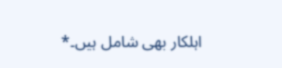اہلکار بھی شامل ہیں۔*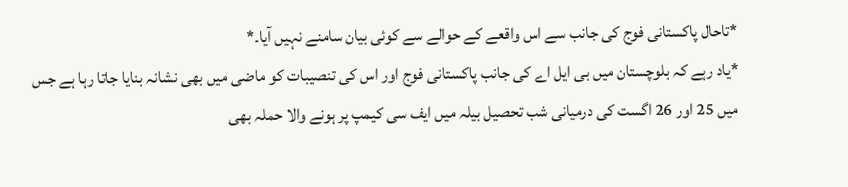*تاحال پاکستانی فوج کی جانب سے اس واقعے کے حوالے سے کوئی بیان سامنے نہیں آیا۔*
*یاد رہے کہ بلوچستان میں بی ایل اے کی جانب پاکستانی فوج اور اس کی تنصیبات کو ماضی میں بھی نشانہ بنایا جاتا رہا ہے جس میں 25 اور 26 اگست کی درمیانی شب تحصیل بیلہ میں ایف سی کیمپ پر ہونے والا حملہ بھی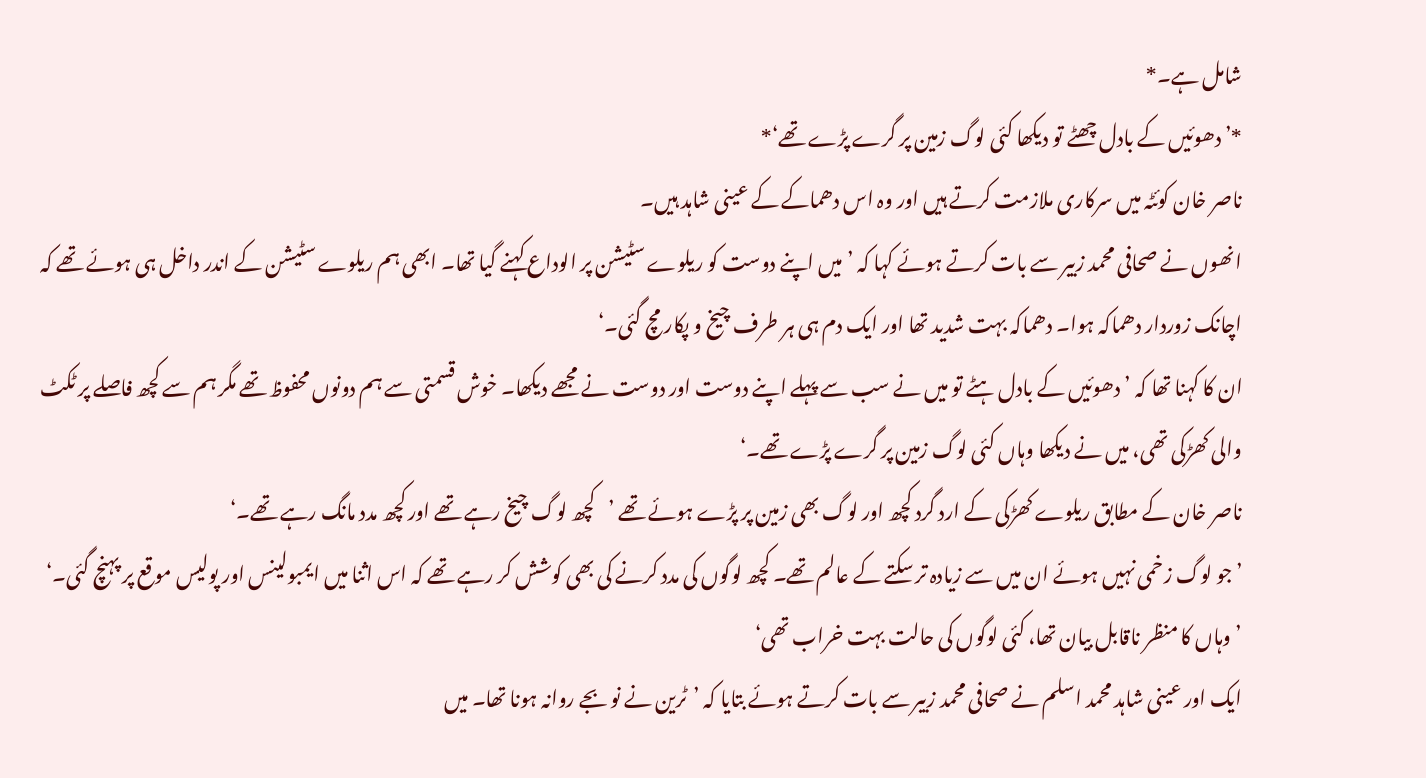شامل ہے۔*
*’دھوئیں کے بادل چھٹے تو دیکھا کئی لوگ زمین پر گرے پڑے تھے‘*
ناصر خان کوئٹہ میں سرکاری ملازمت کرتے ہیں اور وہ اس دھماکے کے عینی شاہد ہیں۔
انھوں نے صحافی محمد زبیر سے بات کرتے ہوئے کہا کہ ’میں اپنے دوست کو ریلوے سٹیشن پر الوداع کہنے گیا تھا۔ ابھی ہم ریلوے سٹیشن کے اندر داخل ہی ہوئے تھے کہ اچانک زوردار دھماکہ ہوا۔ دھماکہ بہت شدید تھا اور ایک دم ہی ہر طرف چیخ و پکار مچ گئی۔‘
ان کا کہنا تھا کہ ’دھوئیں کے بادل ہٹے تو میں نے سب سے پہلے اپنے دوست اور دوست نے مجھے دیکھا۔ خوش قسمتی سے ہم دونوں محفوظ تھے مگر ہم سے کچھ فاصلے پر ٹکٹ والی کھڑکی تھی، میں نے دیکھا وہاں کئی لوگ زمین پر گرے پڑے تھے۔‘
ناصر خان کے مطابق ریلوے کھڑکی کے ارد گرد کچھ اور لوگ بھی زمین پر پڑے ہوئے تھے ’کچھ لوگ چیخ رہے تھے اور کچھ مدد مانگ رہے تھے۔‘
’جو لوگ زخمی نہیں ہوئے ان میں سے زیادہ تر سکتے کے عالم تھے۔ کچھ لوگوں کی مدد کرنے کی بھی کوشش کر رہے تھے کہ اس اثنا میں ایمبولینس اور پولیس موقع پر پہنچ گئی۔‘
’وہاں کا منظر ناقابل بیان تھا، کئی لوگوں کی حالت بہت خراب تھی‘
ایک اور عینی شاہد محمد اسلم نے صحافی محمد زبیر سے بات کرتے ہوئے بتایا کہ ’ٹرین نے نو بجے روانہ ہونا تھا۔ میں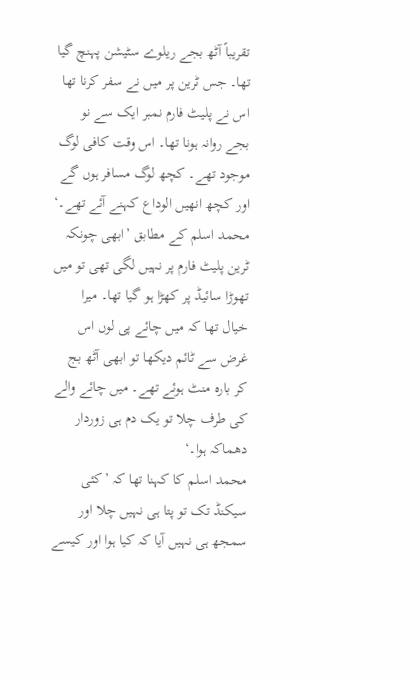تقریباً آٹھ بجے ریلوے سٹیشن پہنچ گیا تھا۔ جس ٹرین پر میں نے سفر کرنا تھا اس نے پلیٹ فارم نمبر ایک سے نو بجے روانہ ہونا تھا۔ اس وقت کافی لوگ موجود تھے۔ کچھ لوگ مسافر ہوں گے اور کچھ انھیں الوداع کہنے آئے تھے۔‘
محمد اسلم کے مطابق ’ابھی چونکہ ٹرین پلیٹ فارم پر نہیں لگی تھی تو میں تھوڑا سائیڈ پر کھڑا ہو گیا تھا۔ میرا خیال تھا کہ میں چائے پی لوں اس غرض سے ٹائم دیکھا تو ابھی آٹھ بج کر بارہ منٹ ہوئے تھے۔ میں چائے والے کی طرف چلا تو یک دم ہی زوردار دھماکہ ہوا۔‘
محمد اسلم کا کہنا تھا کہ ’کئی سیکنڈ تک تو پتا ہی نہیں چلا اور سمجھ ہی نہیں آیا کہ کیا ہوا اور کیسے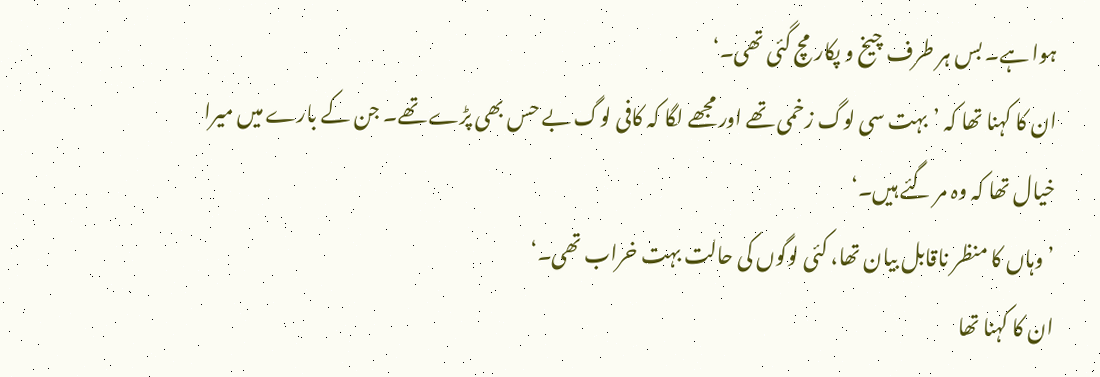ہوا ہے۔ بس ہر طرف چیخ و پکار مچ گئی تھی۔‘
ان کا کہنا تھا کہ ’بہت سی لوگ زخمی تھے اور مجھے لگا کہ کافی لوگ بے حس بھی پڑے تھے۔ جن کے بارے میں میرا خیال تھا کہ وہ مر گئے ہیں۔‘
’وہاں کا منظر ناقابل بیان تھا، کئی لوگوں کی حالت بہت خراب تھی۔‘
ان کا کہنا تھا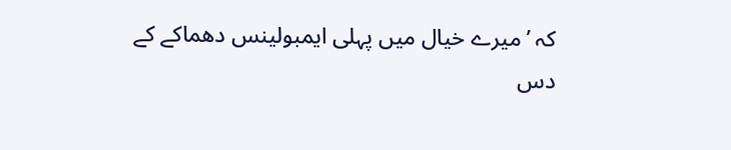کہ ’میرے خیال میں پہلی ایمبولینس دھماکے کے دس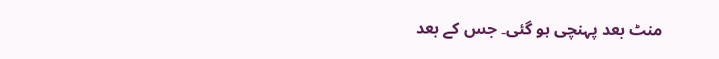منٹ بعد پہنچی ہو گئی۔ جس کے بعد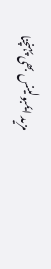مزید ایمبولینس بھی پہنچنا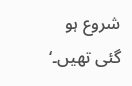شروع ہو گئی تھیں۔‘